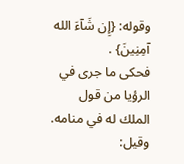وقوله: {إِن شَآءَ الله آمِنِينَ} .
فحكى ما جرى في الرؤيا من قول الملك له في منامه.
وقيل: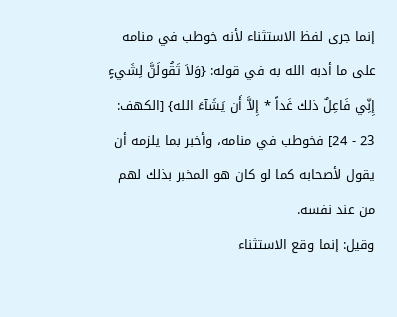إنما جرى لفظ الاستثناء لأنه خوطب في منامه على ما أدبه الله به في قوله: {وَلاَ تَقُولَنَّ لِشَيءٍ إِنِّي فَاعِلٌ ذلك غَداً * إِلاَّ أَن يَشَآءَ الله} [الكهف: 23 - 24] فخوطب في منامه، وأخبر بما يلزمه أن يقول لأصحابه كما لو كان هو المخبر بذلك لهم من عند نفسه.
وقيل: إنما وقع الاستثناء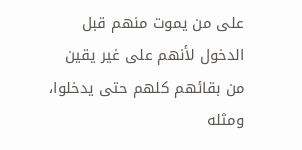على من يموت منهم قبل الدخول لأنهم على غير يقين من بقائهم كلهم حتى يدخلوا، ومثله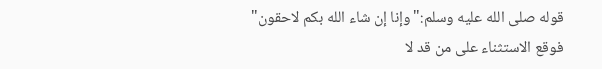قوله صلى الله عليه وسلم:"وإنا إن شاء الله بكم لاحقون"
فوقع الاستثناء على من قد لا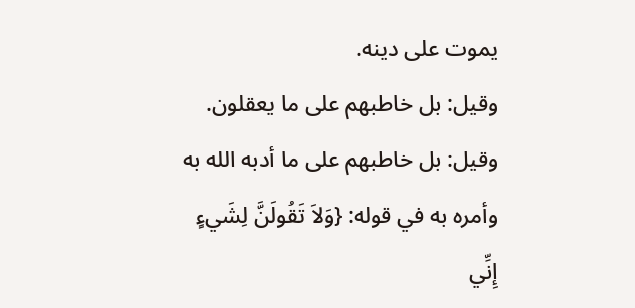يموت على دينه.
وقيل: بل خاطبهم على ما يعقلون.
وقيل: بل خاطبهم على ما أدبه الله به وأمره به في قوله: {وَلاَ تَقُولَنَّ لِشَيءٍ إِنِّي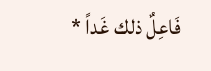فَاعِلٌ ذلك غَداً *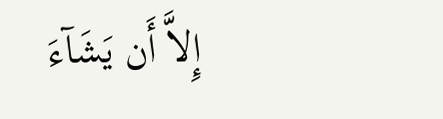إِلاَّ أَن يَشَآءَ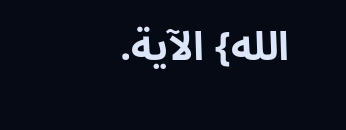الله} الآية.